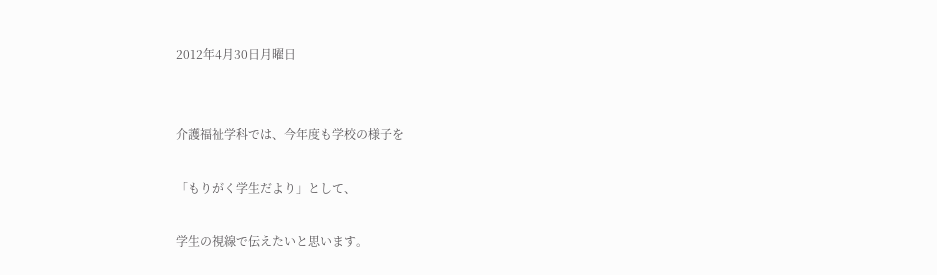2012年4月30日月曜日


介護福祉学科では、今年度も学校の様子を

「もりがく学生だより」として、

学生の視線で伝えたいと思います。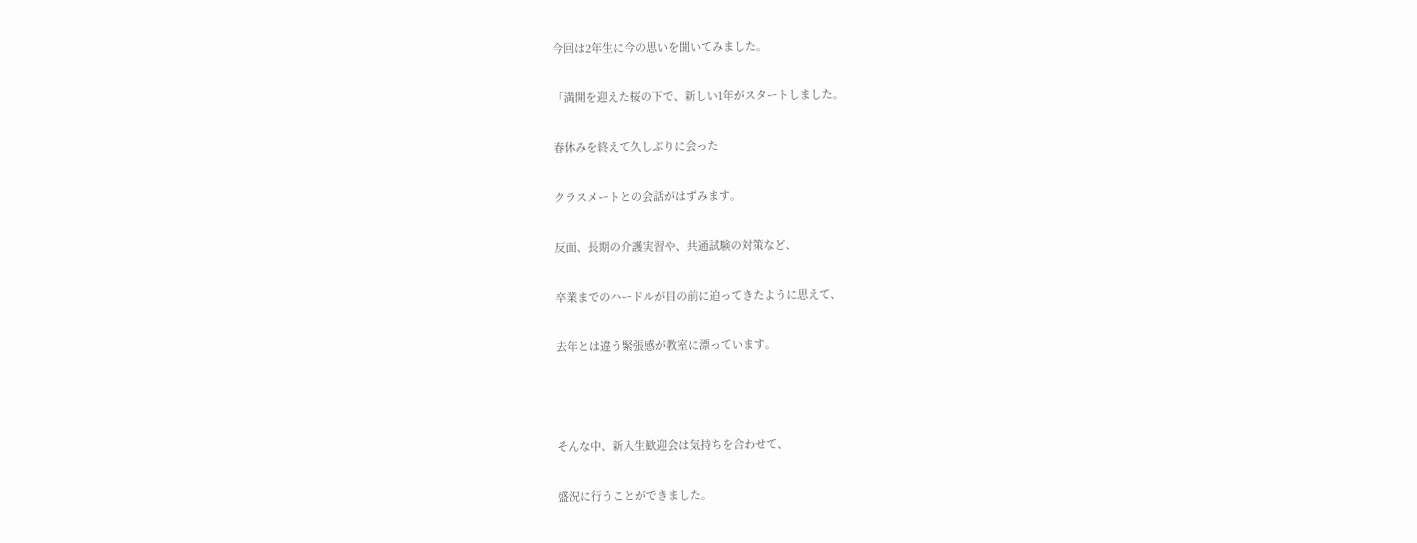今回は2年生に今の思いを聞いてみました。

「満開を迎えた桜の下で、新しい1年がスタートしました。

春休みを終えて久しぶりに会った

クラスメートとの会話がはずみます。

反面、長期の介護実習や、共通試験の対策など、

卒業までのハードルが目の前に迫ってきたように思えて、

去年とは違う緊張感が教室に漂っています。



そんな中、新入生歓迎会は気持ちを合わせて、

盛況に行うことができました。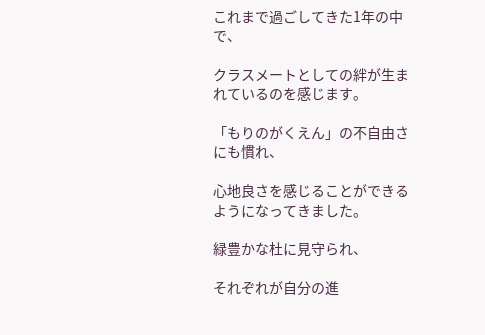これまで過ごしてきた1年の中で、

クラスメートとしての絆が生まれているのを感じます。

「もりのがくえん」の不自由さにも慣れ、

心地良さを感じることができるようになってきました。

緑豊かな杜に見守られ、

それぞれが自分の進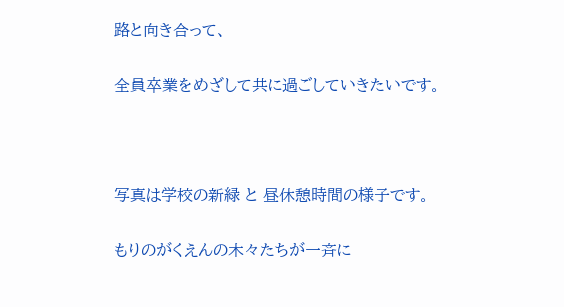路と向き合って、

全員卒業をめざして共に過ごしていきたいです。



写真は学校の新緑 と 昼休憩時間の様子です。

もりのがくえんの木々たちが一斉に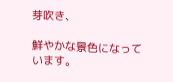芽吹き、

鮮やかな景色になっています。